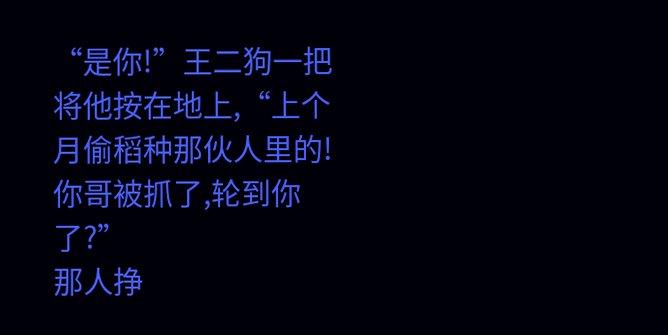“是你!”王二狗一把将他按在地上,“上个月偷稻种那伙人里的!你哥被抓了,轮到你了?”
那人挣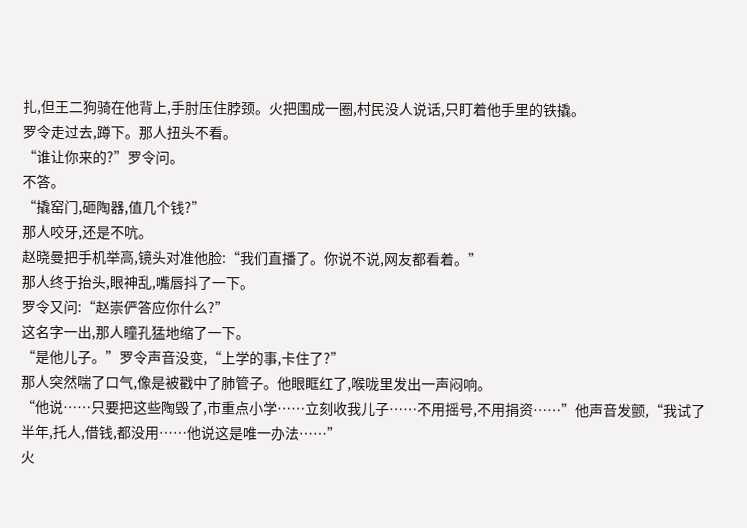扎,但王二狗骑在他背上,手肘压住脖颈。火把围成一圈,村民没人说话,只盯着他手里的铁撬。
罗令走过去,蹲下。那人扭头不看。
“谁让你来的?”罗令问。
不答。
“撬窑门,砸陶器,值几个钱?”
那人咬牙,还是不吭。
赵晓曼把手机举高,镜头对准他脸:“我们直播了。你说不说,网友都看着。”
那人终于抬头,眼神乱,嘴唇抖了一下。
罗令又问:“赵崇俨答应你什么?”
这名字一出,那人瞳孔猛地缩了一下。
“是他儿子。”罗令声音没变,“上学的事,卡住了?”
那人突然喘了口气,像是被戳中了肺管子。他眼眶红了,喉咙里发出一声闷响。
“他说……只要把这些陶毁了,市重点小学……立刻收我儿子……不用摇号,不用捐资……”他声音发颤,“我试了半年,托人,借钱,都没用……他说这是唯一办法……”
火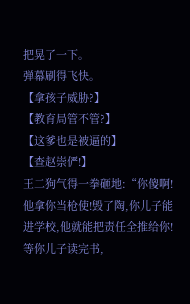把晃了一下。
弹幕刷得飞快。
【拿孩子威胁?】
【教育局管不管?】
【这爹也是被逼的】
【查赵崇俨!】
王二狗气得一拳砸地:“你傻啊!他拿你当枪使!毁了陶,你儿子能进学校,他就能把责任全推给你!等你儿子读完书,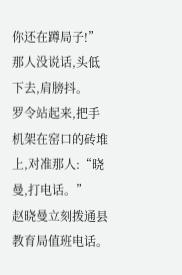你还在蹲局子!”
那人没说话,头低下去,肩膀抖。
罗令站起来,把手机架在窑口的砖堆上,对准那人:“晓曼,打电话。”
赵晓曼立刻拨通县教育局值班电话。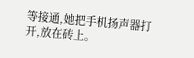等接通,她把手机扬声器打开,放在砖上。